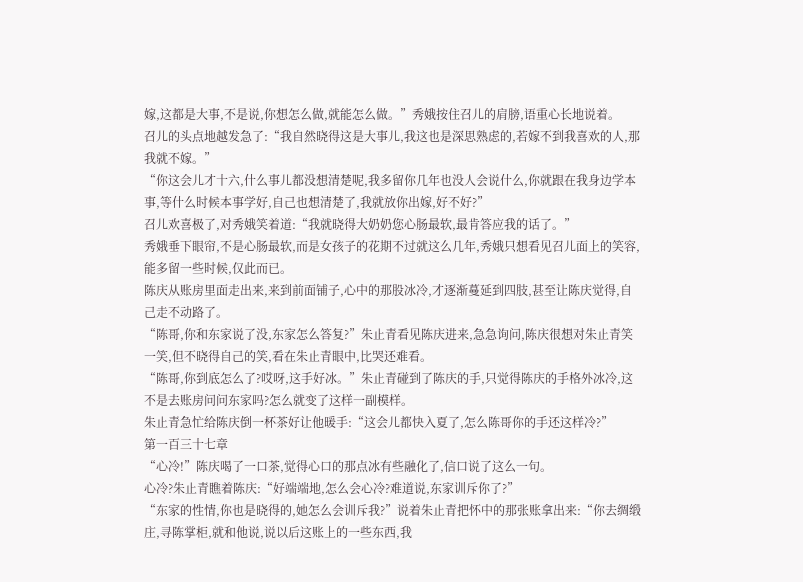嫁,这都是大事,不是说,你想怎么做,就能怎么做。”秀娥按住召儿的肩膀,语重心长地说着。
召儿的头点地越发急了:“我自然晓得这是大事儿,我这也是深思熟虑的,若嫁不到我喜欢的人,那我就不嫁。”
“你这会儿才十六,什么事儿都没想清楚呢,我多留你几年也没人会说什么,你就跟在我身边学本事,等什么时候本事学好,自己也想清楚了,我就放你出嫁,好不好?”
召儿欢喜极了,对秀娥笑着道:“我就晓得大奶奶您心肠最软,最肯答应我的话了。”
秀娥垂下眼帘,不是心肠最软,而是女孩子的花期不过就这么几年,秀娥只想看见召儿面上的笑容,能多留一些时候,仅此而已。
陈庆从账房里面走出来,来到前面铺子,心中的那股冰冷,才逐渐蔓延到四肢,甚至让陈庆觉得,自己走不动路了。
“陈哥,你和东家说了没,东家怎么答复?”朱止青看见陈庆进来,急急询问,陈庆很想对朱止青笑一笑,但不晓得自己的笑,看在朱止青眼中,比哭还难看。
“陈哥,你到底怎么了?哎呀,这手好冰。”朱止青碰到了陈庆的手,只觉得陈庆的手格外冰冷,这不是去账房问问东家吗?怎么就变了这样一副模样。
朱止青急忙给陈庆倒一杯茶好让他暖手:“这会儿都快入夏了,怎么陈哥你的手还这样冷?”
第一百三十七章
“心冷!”陈庆喝了一口茶,觉得心口的那点冰有些融化了,信口说了这么一句。
心冷?朱止青瞧着陈庆:“好端端地,怎么会心冷?难道说,东家训斥你了?”
“东家的性情,你也是晓得的,她怎么会训斥我?”说着朱止青把怀中的那张账拿出来:“你去绸缎庄,寻陈掌柜,就和他说,说以后这账上的一些东西,我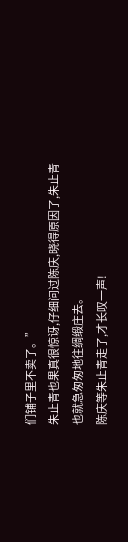们铺子里不卖了。”
朱止青也果真很惊讶,仔细问过陈庆,晓得原因了,朱止青也就急匆匆地往绸缎庄去。
陈庆等朱止青走了,才长叹一声!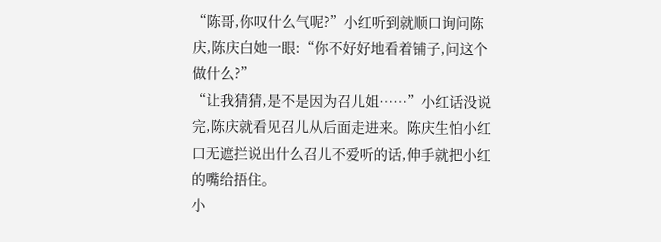“陈哥,你叹什么气呢?”小红听到就顺口询问陈庆,陈庆白她一眼:“你不好好地看着铺子,问这个做什么?”
“让我猜猜,是不是因为召儿姐……”小红话没说完,陈庆就看见召儿从后面走进来。陈庆生怕小红口无遮拦说出什么召儿不爱听的话,伸手就把小红的嘴给捂住。
小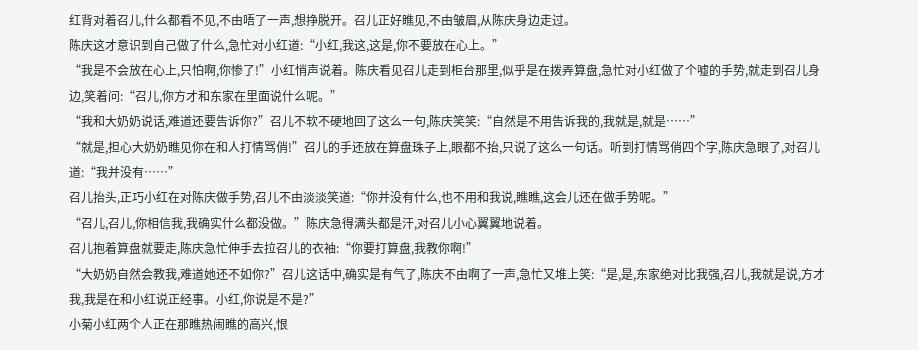红背对着召儿,什么都看不见,不由唔了一声,想挣脱开。召儿正好瞧见,不由皱眉,从陈庆身边走过。
陈庆这才意识到自己做了什么,急忙对小红道:“小红,我这,这是,你不要放在心上。”
“我是不会放在心上,只怕啊,你惨了!”小红悄声说着。陈庆看见召儿走到柜台那里,似乎是在拨弄算盘,急忙对小红做了个嘘的手势,就走到召儿身边,笑着问:“召儿,你方才和东家在里面说什么呢。”
“我和大奶奶说话,难道还要告诉你?”召儿不软不硬地回了这么一句,陈庆笑笑:“自然是不用告诉我的,我就是,就是……”
“就是,担心大奶奶瞧见你在和人打情骂俏!”召儿的手还放在算盘珠子上,眼都不抬,只说了这么一句话。听到打情骂俏四个字,陈庆急眼了,对召儿道:“我并没有……”
召儿抬头,正巧小红在对陈庆做手势,召儿不由淡淡笑道:“你并没有什么,也不用和我说,瞧瞧,这会儿还在做手势呢。”
“召儿,召儿,你相信我,我确实什么都没做。”陈庆急得满头都是汗,对召儿小心翼翼地说着。
召儿抱着算盘就要走,陈庆急忙伸手去拉召儿的衣袖:“你要打算盘,我教你啊!”
“大奶奶自然会教我,难道她还不如你?”召儿这话中,确实是有气了,陈庆不由啊了一声,急忙又堆上笑:“是,是,东家绝对比我强,召儿,我就是说,方才我,我是在和小红说正经事。小红,你说是不是?”
小菊小红两个人正在那瞧热闹瞧的高兴,恨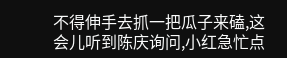不得伸手去抓一把瓜子来磕,这会儿听到陈庆询问,小红急忙点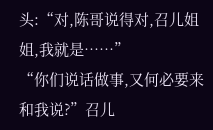头:“对,陈哥说得对,召儿姐姐,我就是……”
“你们说话做事,又何必要来和我说?”召儿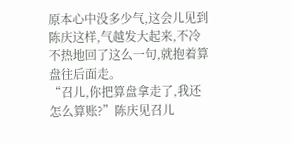原本心中没多少气,这会儿见到陈庆这样,气越发大起来,不冷不热地回了这么一句,就抱着算盘往后面走。
“召儿,你把算盘拿走了,我还怎么算账?”陈庆见召儿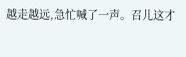越走越远,急忙喊了一声。召儿这才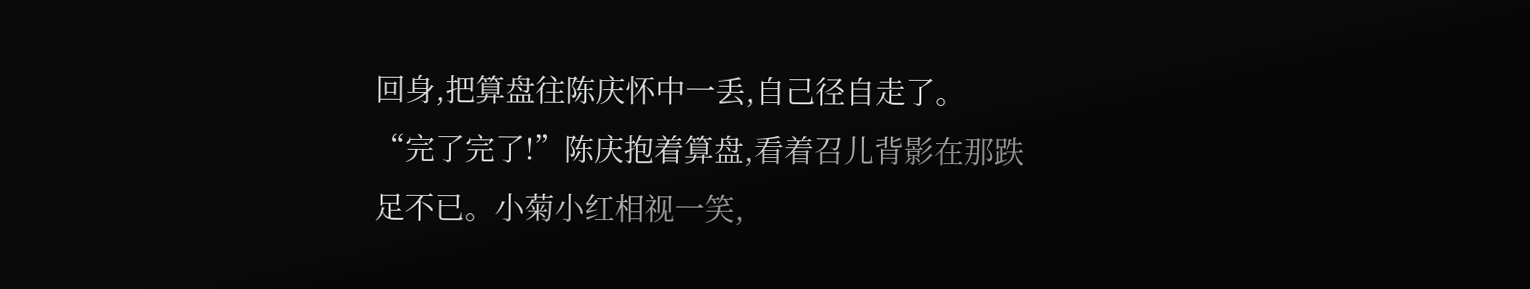回身,把算盘往陈庆怀中一丢,自己径自走了。
“完了完了!”陈庆抱着算盘,看着召儿背影在那跌足不已。小菊小红相视一笑,